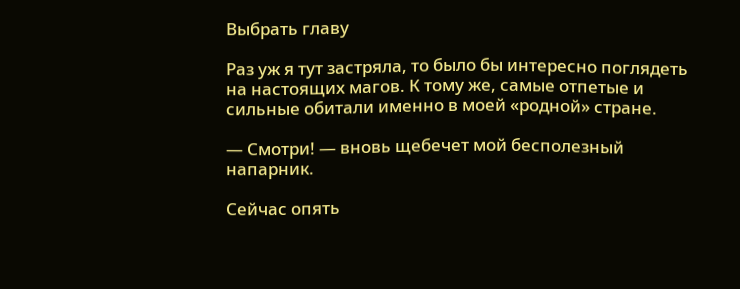Выбрать главу

Раз уж я тут застряла, то было бы интересно поглядеть на настоящих магов. К тому же, самые отпетые и сильные обитали именно в моей «родной» стране.

— Смотри! — вновь щебечет мой бесполезный напарник.

Сейчас опять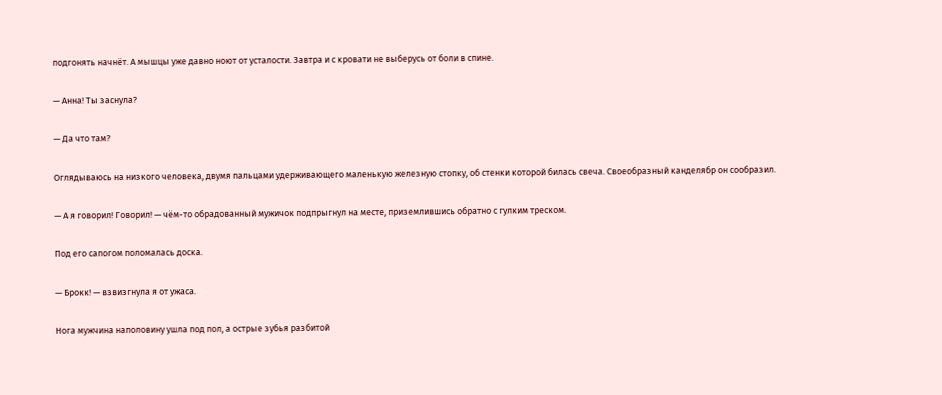подгонять начнёт. А мышцы уже давно ноют от усталости. Завтра и с кровати не выберусь от боли в спине.

— Анна! Ты заснула?

— Да что там?

Оглядываюсь на низкого человека, двумя пальцами удерживающего маленькую железную стопку, об стенки которой билась свеча. Своеобразный канделябр он сообразил.

— А я говорил! Говорил! — чём-то обрадованный мужичок подпрыгнул на месте, приземлившись обратно с гулким треском.

Под его сапогом поломалась доска.

— Брокк! — взвизгнула я от ужаса.

Нога мужчина наполовину ушла под пол, а острые зубья разбитой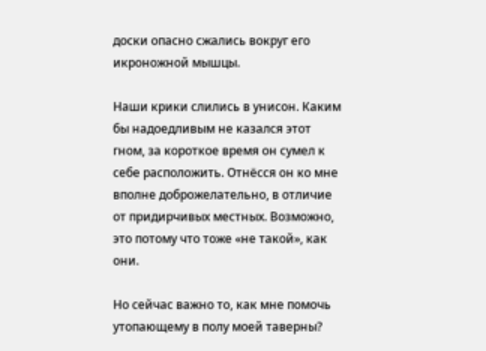доски опасно сжались вокруг его икроножной мышцы.

Наши крики слились в унисон. Каким бы надоедливым не казался этот гном, за короткое время он сумел к себе расположить. Отнёсся он ко мне вполне доброжелательно, в отличие от придирчивых местных. Возможно, это потому что тоже «не такой», как они.

Но сейчас важно то, как мне помочь утопающему в полу моей таверны?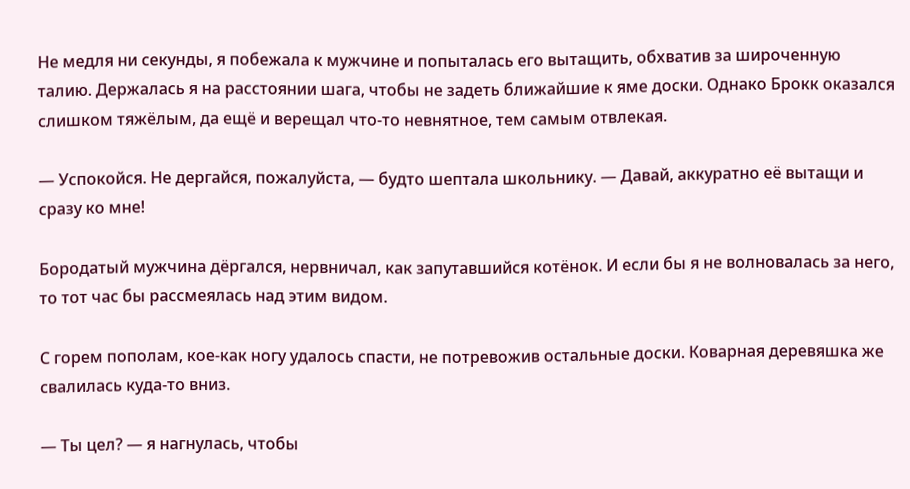Не медля ни секунды, я побежала к мужчине и попыталась его вытащить, обхватив за широченную талию. Держалась я на расстоянии шага, чтобы не задеть ближайшие к яме доски. Однако Брокк оказался слишком тяжёлым, да ещё и верещал что-то невнятное, тем самым отвлекая.

— Успокойся. Не дергайся, пожалуйста, — будто шептала школьнику. — Давай, аккуратно её вытащи и сразу ко мне!

Бородатый мужчина дёргался, нервничал, как запутавшийся котёнок. И если бы я не волновалась за него, то тот час бы рассмеялась над этим видом.

С горем пополам, кое-как ногу удалось спасти, не потревожив остальные доски. Коварная деревяшка же свалилась куда-то вниз.

— Ты цел? — я нагнулась, чтобы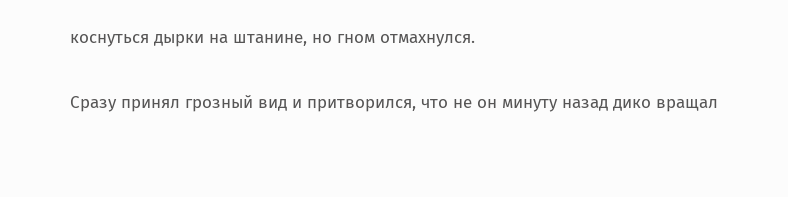коснуться дырки на штанине, но гном отмахнулся.

Сразу принял грозный вид и притворился, что не он минуту назад дико вращал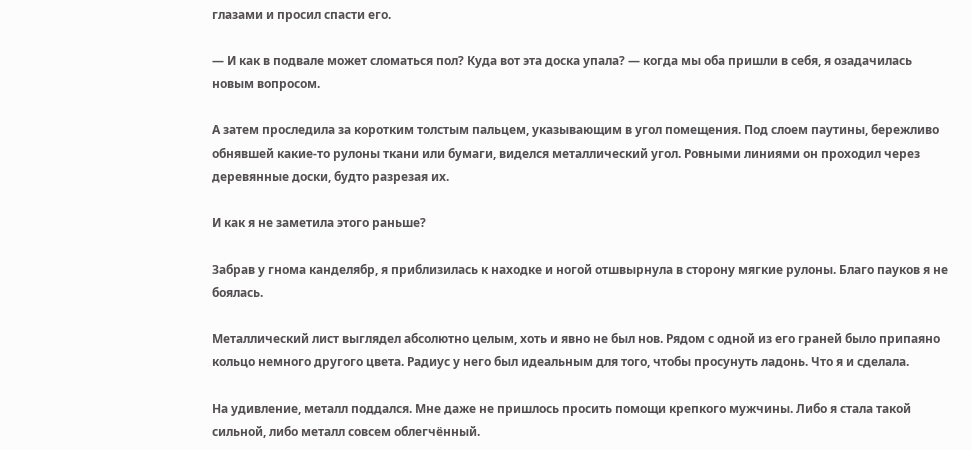глазами и просил спасти его.

— И как в подвале может сломаться пол? Куда вот эта доска упала? — когда мы оба пришли в себя, я озадачилась новым вопросом.

А затем проследила за коротким толстым пальцем, указывающим в угол помещения. Под слоем паутины, бережливо обнявшей какие-то рулоны ткани или бумаги, виделся металлический угол. Ровными линиями он проходил через деревянные доски, будто разрезая их.

И как я не заметила этого раньше?

Забрав у гнома канделябр, я приблизилась к находке и ногой отшвырнула в сторону мягкие рулоны. Благо пауков я не боялась.

Металлический лист выглядел абсолютно целым, хоть и явно не был нов. Рядом с одной из его граней было припаяно кольцо немного другого цвета. Радиус у него был идеальным для того, чтобы просунуть ладонь. Что я и сделала.

На удивление, металл поддался. Мне даже не пришлось просить помощи крепкого мужчины. Либо я стала такой сильной, либо металл совсем облегчённый.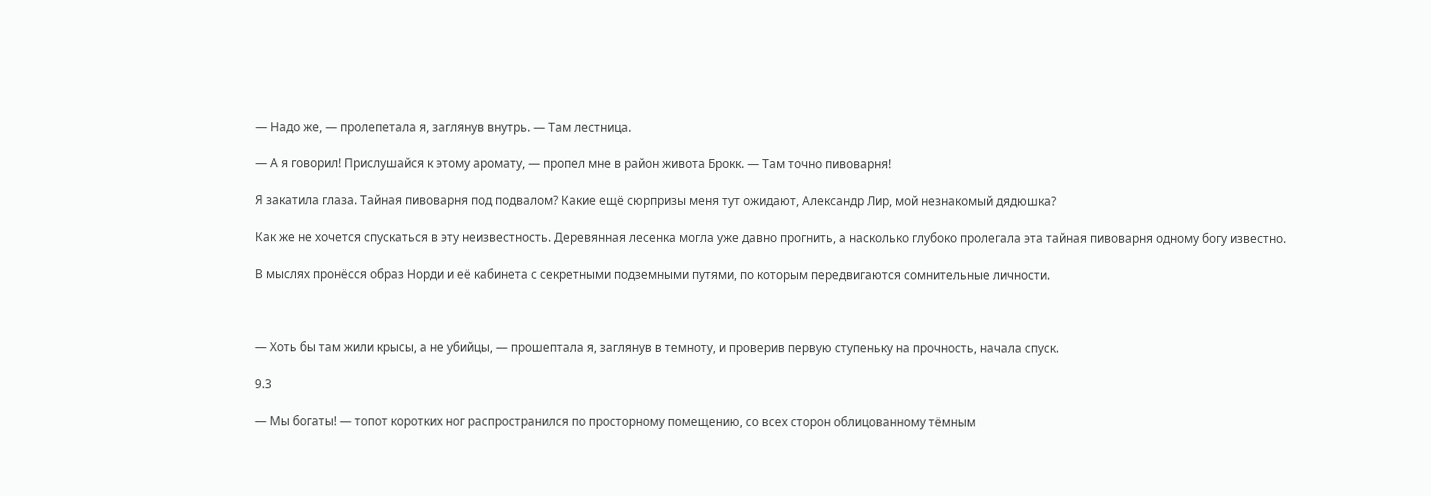— Надо же, — пролепетала я, заглянув внутрь. — Там лестница.

— А я говорил! Прислушайся к этому аромату, — пропел мне в район живота Брокк. — Там точно пивоварня!

Я закатила глаза. Тайная пивоварня под подвалом? Какие ещё сюрпризы меня тут ожидают, Александр Лир, мой незнакомый дядюшка?

Как же не хочется спускаться в эту неизвестность. Деревянная лесенка могла уже давно прогнить, а насколько глубоко пролегала эта тайная пивоварня одному богу известно.

В мыслях пронёсся образ Норди и её кабинета с секретными подземными путями, по которым передвигаются сомнительные личности.



— Хоть бы там жили крысы, а не убийцы, — прошептала я, заглянув в темноту, и проверив первую ступеньку на прочность, начала спуск.

9.3

— Мы богаты! — топот коротких ног распространился по просторному помещению, со всех сторон облицованному тёмным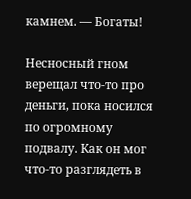камнем. — Богаты!

Несносный гном верещал что-то про деньги, пока носился по огромному подвалу. Как он мог что-то разглядеть в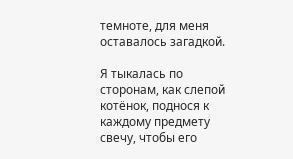темноте, для меня оставалось загадкой.

Я тыкалась по сторонам, как слепой котёнок, поднося к каждому предмету свечу, чтобы его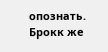опознать. Брокк же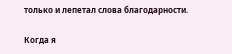только и лепетал слова благодарности.

Когда я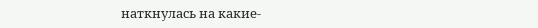наткнулась на какие-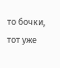то бочки, тот уже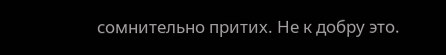сомнительно притих. Не к добру это.